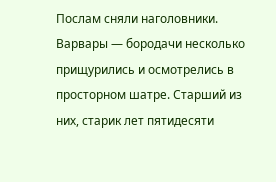Послам сняли наголовники. Варвары — бородачи несколько прищурились и осмотрелись в просторном шатре. Старший из них, старик лет пятидесяти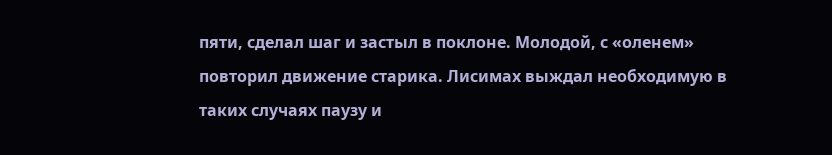пяти, сделал шаг и застыл в поклоне. Молодой, с «оленем» повторил движение старика. Лисимах выждал необходимую в таких случаях паузу и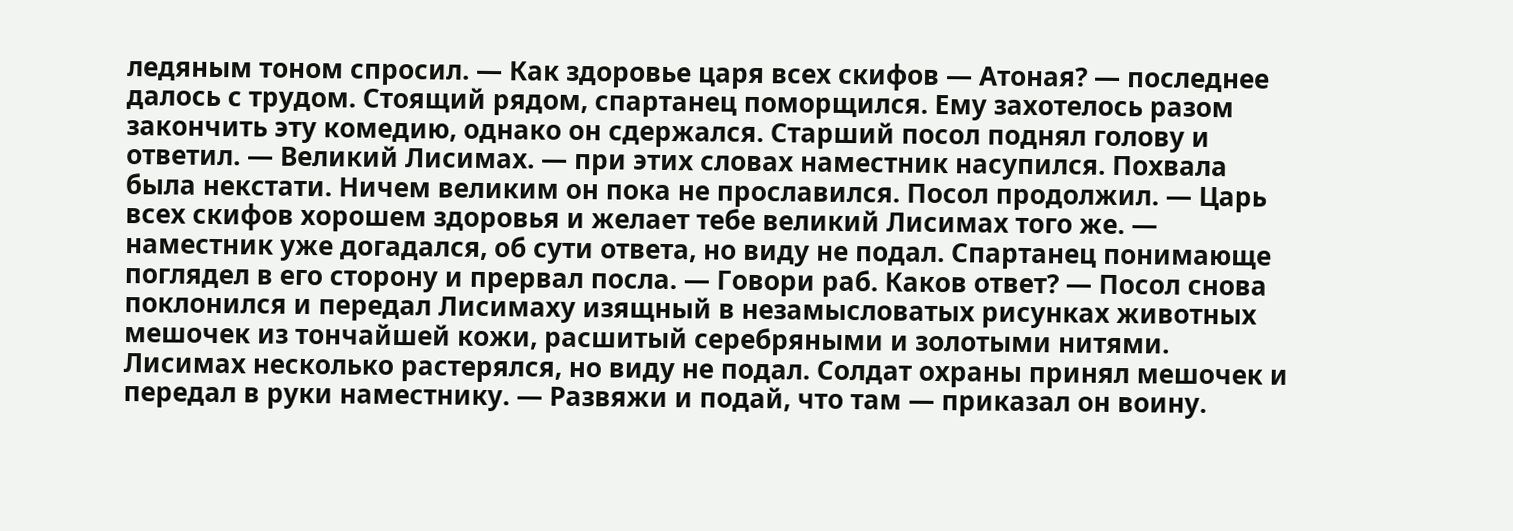ледяным тоном спросил. — Как здоровье царя всех скифов — Атоная? — последнее далось с трудом. Стоящий рядом, спартанец поморщился. Ему захотелось разом закончить эту комедию, однако он сдержался. Старший посол поднял голову и ответил. — Великий Лисимах. — при этих словах наместник насупился. Похвала была некстати. Ничем великим он пока не прославился. Посол продолжил. — Царь всех скифов хорошем здоровья и желает тебе великий Лисимах того же. — наместник уже догадался, об сути ответа, но виду не подал. Спартанец понимающе поглядел в его сторону и прервал посла. — Говори раб. Каков ответ? — Посол снова поклонился и передал Лисимаху изящный в незамысловатых рисунках животных мешочек из тончайшей кожи, расшитый серебряными и золотыми нитями. Лисимах несколько растерялся, но виду не подал. Солдат охраны принял мешочек и передал в руки наместнику. — Развяжи и подай, что там — приказал он воину.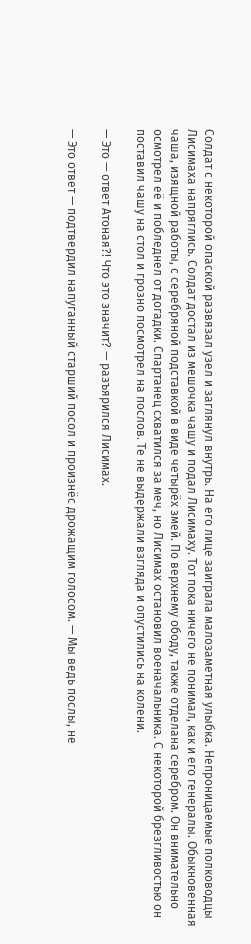Солдат с некоторой опаской развязал узел и заглянул внутрь. На его лице заиграла малозаметная улыбка. Непроницаемые полководцы Лисимаха напряглись. Солдат достал из мешочка чашу и подал Лисимаху. Тот пока ничего не понимал, как и его генералы. Обыкновенная чаша, изящной работы, с серебряной подставкой в виде четырёх змей. По верхнему ободу, также отделана серебром. Он внимательно осмотрел её и побледнел от догадки. Спартанец схватился за меч, но Лисимах остановил военачальника. С некоторой брезгливостью он поставил чашу на стол и грозно посмотрел на послов. Те не выдержали взгляда и опустились на колени.

— Это — ответ Атоная?! Что это значит? — разъярился Лисимах.

— Это ответ — подтвердил напуганный старший посол и произнёс дрожащим голосом. — Мы ведь послы, не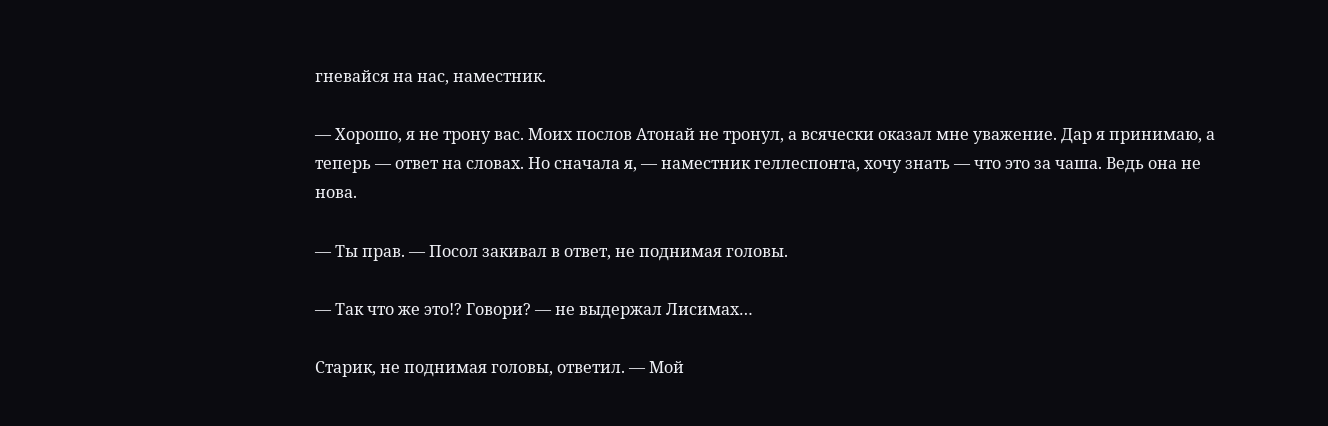гневайся на нас, наместник.

— Хорошо, я не трону вас. Моих послов Атонай не тронул, а всячески оказал мне уважение. Дар я принимаю, а теперь — ответ на словах. Но сначала я, — наместник геллеспонта, хочу знать — что это за чаша. Ведь она не нова.

— Ты прав. — Посол закивал в ответ, не поднимая головы.

— Так что же это!? Говори? — не выдержал Лисимах…

Старик, не поднимая головы, ответил. — Мой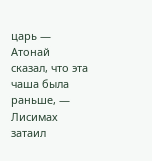царь — Атонай сказал, что эта чаша была раньше, — Лисимах затаил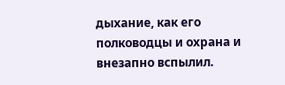дыхание, как его полководцы и охрана и внезапно вспылил.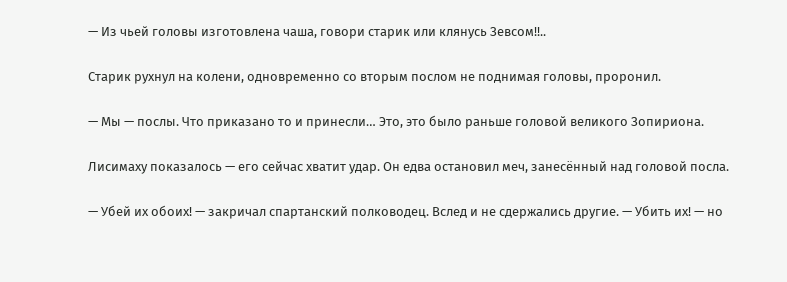— Из чьей головы изготовлена чаша, говори старик или клянусь Зевсом!!..

Старик рухнул на колени, одновременно со вторым послом не поднимая головы, проронил.

— Мы — послы. Что приказано то и принесли… Это, это было раньше головой великого Зопириона.

Лисимаху показалось — его сейчас хватит удар. Он едва остановил меч, занесённый над головой посла.

— Убей их обоих! — закричал спартанский полководец. Вслед и не сдержались другие. — Убить их! — но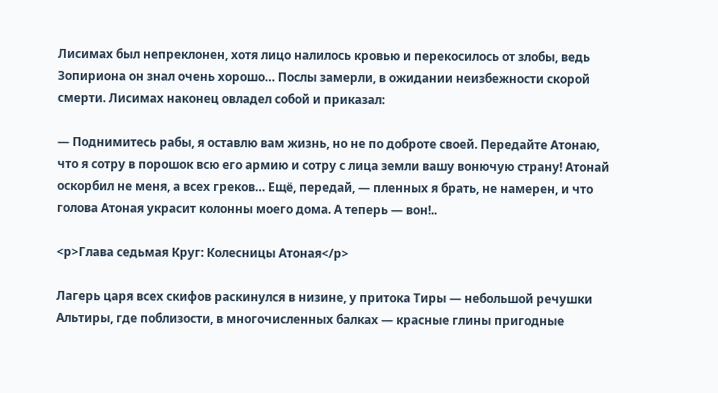Лисимах был непреклонен, хотя лицо налилось кровью и перекосилось от злобы, ведь Зопириона он знал очень хорошо… Послы замерли, в ожидании неизбежности скорой смерти. Лисимах наконец овладел собой и приказал:

— Поднимитесь рабы, я оставлю вам жизнь, но не по доброте своей. Передайте Атонаю, что я сотру в порошок всю его армию и сотру с лица земли вашу вонючую страну! Атонай оскорбил не меня, а всех греков… Ещё, передай, — пленных я брать, не намерен, и что голова Атоная украсит колонны моего дома. А теперь — вон!..

<p>Глава седьмая Круг: Колесницы Атоная</p>

Лагерь царя всех скифов раскинулся в низине, у притока Тиры — небольшой речушки Альтиры, где поблизости, в многочисленных балках — красные глины пригодные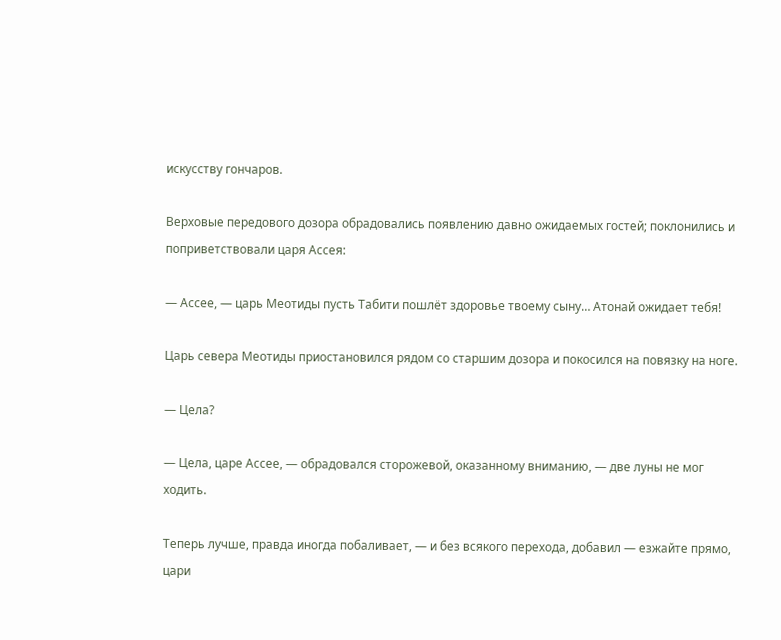искусству гончаров.

Верховые передового дозора обрадовались появлению давно ожидаемых гостей; поклонились и поприветствовали царя Ассея:

— Ассее, — царь Меотиды пусть Табити пошлёт здоровье твоему сыну… Атонай ожидает тебя!

Царь севера Меотиды приостановился рядом со старшим дозора и покосился на повязку на ноге.

— Цела?

— Цела, царе Ассее, — обрадовался сторожевой, оказанному вниманию, — две луны не мог ходить.

Теперь лучше, правда иногда побаливает, — и без всякого перехода, добавил — езжайте прямо, цари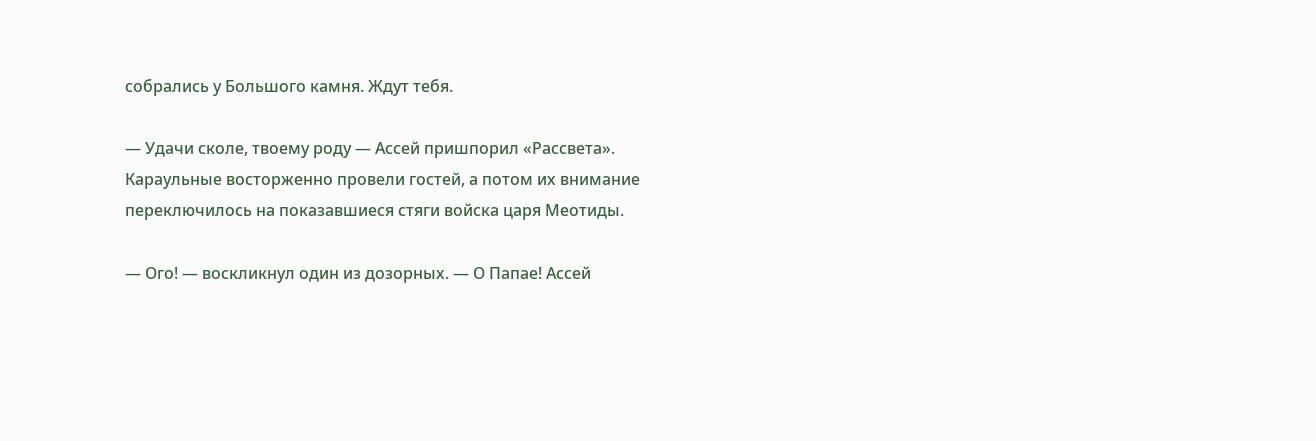собрались у Большого камня. Ждут тебя.

— Удачи сколе, твоему роду — Ассей пришпорил «Рассвета». Караульные восторженно провели гостей, а потом их внимание переключилось на показавшиеся стяги войска царя Меотиды.

— Ого! — воскликнул один из дозорных. — О Папае! Ассей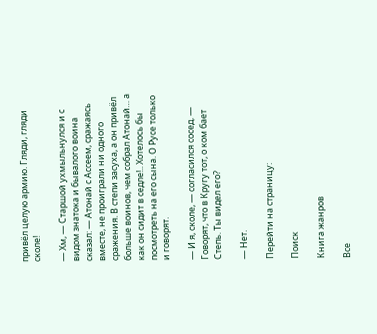привёл целую армию. Гляди, гляди сколе!

— Хм, — Старшой ухмыльнулся и с видом знатока и бывалого воина сказал: — Атонай с Ассеем, сражаясь вместе, не проиграли ни одного сражения. В степи засуха, а он привёл больше воинов, чем собрал Атонай… а как он сидит в седле!.. Хотелось бы посмотреть на его сына. О Русе только и говорят.

— И я, сколе, — согласился сосед. — Говорят, что в Кругу тот, о ком бает Степь. Ты видел его?

— Нет.

Перейти на страницу:

Поиск

Книга жанров

Все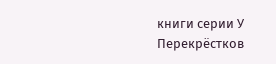книги серии У Перекрёстков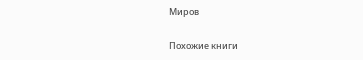Миров

Похожие книги